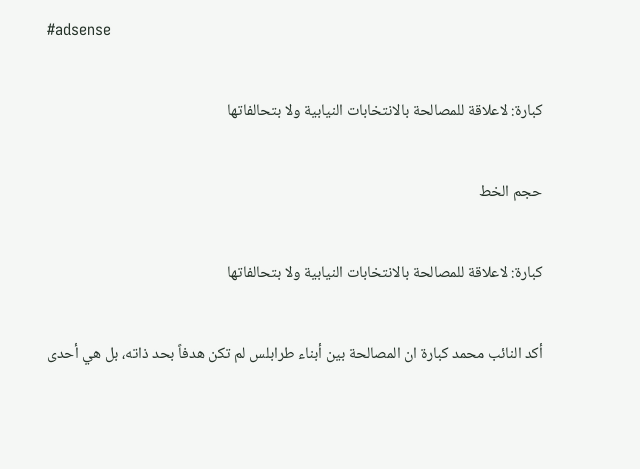#adsense

كبارة: لاعلاقة للمصالحة بالانتخابات النيابية ولا بتحالفاتها

حجم الخط

كبارة: لاعلاقة للمصالحة بالانتخابات النيابية ولا بتحالفاتها

أكد النائب محمد كبارة ان المصالحة بين أبناء طرابلس لم تكن هدفاً بحد ذاته، بل هي أحدى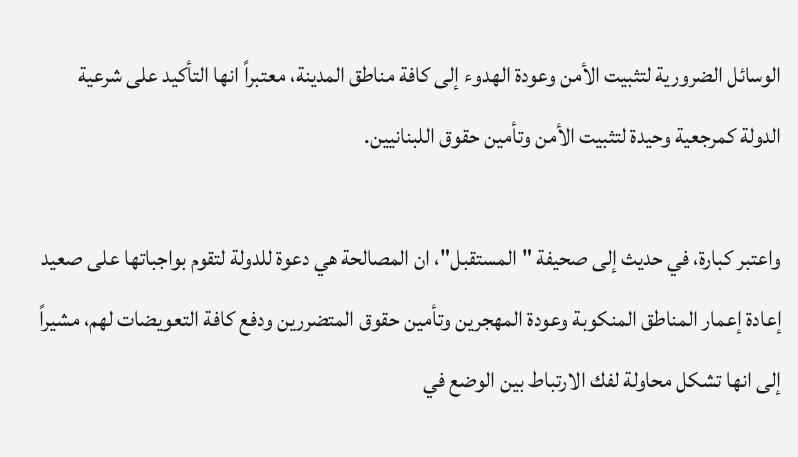الوسائل الضرورية لتثبيت الأمن وعودة الهدوء إلى كافة مناطق المدينة، معتبراً انها التأكيد على شرعية الدولة كمرجعية وحيدة لتثبيت الأمن وتأمين حقوق اللبنانيين.

واعتبر كبارة، في حديث إلى صحيفة "المستقبل"، ان المصالحة هي دعوة للدولة لتقوم بواجباتها على صعيد إعادة إعمار المناطق المنكوبة وعودة المهجرين وتأمين حقوق المتضررين ودفع كافة التعويضات لهم، مشيراً إلى انها تشكل محاولة لفك الارتباط بين الوضع في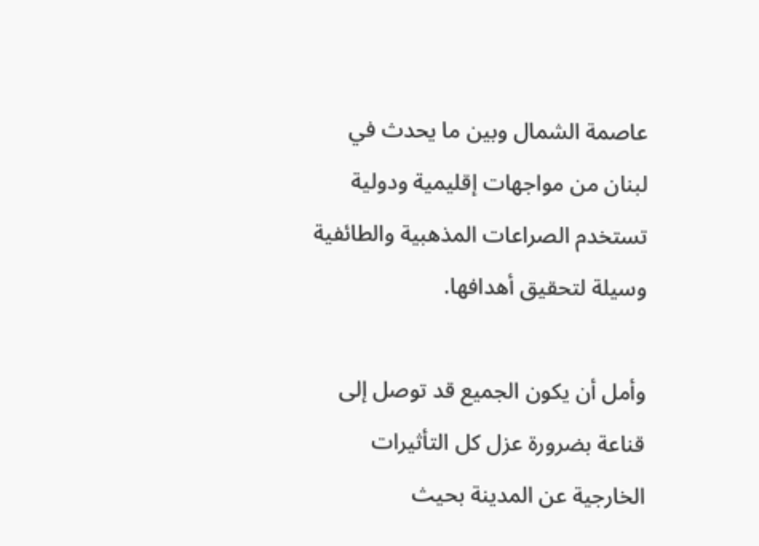عاصمة الشمال وبين ما يحدث في لبنان من مواجهات إقليمية ودولية تستخدم الصراعات المذهبية والطائفية وسيلة لتحقيق أهدافها.

وأمل أن يكون الجميع قد توصل إلى قناعة بضرورة عزل كل التأثيرات الخارجية عن المدينة بحيث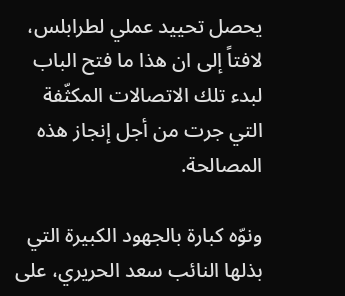يحصل تحييد عملي لطرابلس، لافتاً إلى ان هذا ما فتح الباب لبدء تلك الاتصالات المكثّفة التي جرت من أجل إنجاز هذه المصالحة.

ونوّه كبارة بالجهود الكبيرة التي بذلها النائب سعد الحريري، على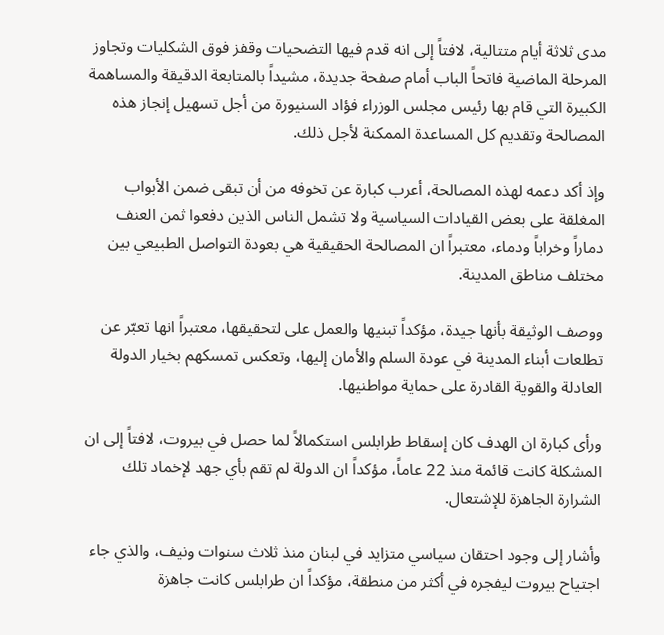مدى ثلاثة أيام متتالية، لافتاً إلى انه قدم فيها التضحيات وقفز فوق الشكليات وتجاوز المرحلة الماضية فاتحاً الباب أمام صفحة جديدة، مشيداً بالمتابعة الدقيقة والمساهمة الكبيرة التي قام بها رئيس مجلس الوزراء فؤاد السنيورة من أجل تسهيل إنجاز هذه المصالحة وتقديم كل المساعدة الممكنة لأجل ذلك.

وإذ أكد دعمه لهذه المصالحة، أعرب كبارة عن تخوفه من أن تبقى ضمن الأبواب المغلقة على بعض القيادات السياسية ولا تشمل الناس الذين دفعوا ثمن العنف دماراً وخراباً ودماء، معتبراً ان المصالحة الحقيقية هي بعودة التواصل الطبيعي بين مختلف مناطق المدينة.

ووصف الوثيقة بأنها جيدة، مؤكداً تبنيها والعمل على لتحقيقها، معتبراً انها تعبّر عن تطلعات أبناء المدينة في عودة السلم والأمان إليها، وتعكس تمسكهم بخيار الدولة العادلة والقوية القادرة على حماية مواطنيها.

ورأى كبارة ان الهدف كان إسقاط طرابلس استكمالاً لما حصل في بيروت، لافتاً إلى ان المشكلة كانت قائمة منذ 22 عاماً، مؤكداً ان الدولة لم تقم بأي جهد لإخماد تلك الشرارة الجاهزة للإشتعال.

وأشار إلى وجود احتقان سياسي متزايد في لبنان منذ ثلاث سنوات ونيف، والذي جاء اجتياح بيروت ليفجره في أكثر من منطقة، مؤكداً ان طرابلس كانت جاهزة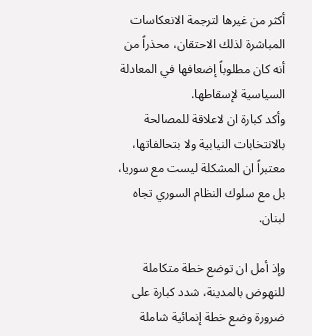أكثر من غيرها لترجمة الانعكاسات المباشرة لذلك الاحتقان، محذراً من أنه كان مطلوباً إضعافها في المعادلة السياسية لإسقاطها.
وأكد كبارة ان لاعلاقة للمصالحة بالانتخابات النيابية ولا بتحالفاتها، معتبراً ان المشكلة ليست مع سوريا، بل مع سلوك النظام السوري تجاه لبنان.

وإذ أمل ان توضع خطة متكاملة للنهوض بالمدينة، شدد كبارة على ضرورة وضع خطة إنمائية شاملة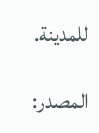للمدينة.

المصدر: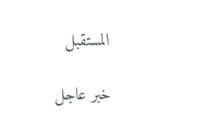المستقبل

خبر عاجل